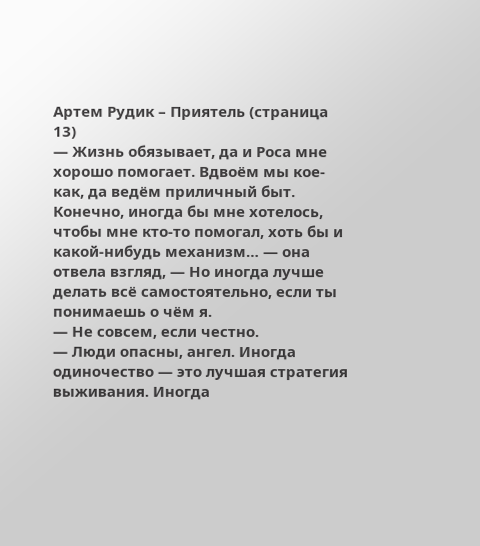Артем Рудик – Приятель (страница 13)
— Жизнь обязывает, да и Роса мне хорошо помогает. Вдвоём мы кое-как, да ведём приличный быт. Конечно, иногда бы мне хотелось, чтобы мне кто-то помогал, хоть бы и какой-нибудь механизм… — она отвела взгляд, — Но иногда лучше делать всё самостоятельно, если ты понимаешь о чём я.
— Не совсем, если честно.
— Люди опасны, ангел. Иногда одиночество — это лучшая стратегия выживания. Иногда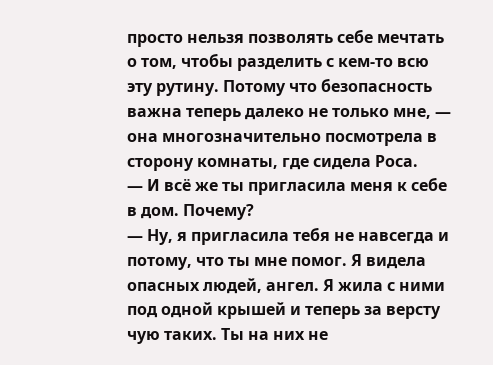просто нельзя позволять себе мечтать о том, чтобы разделить с кем-то всю эту рутину. Потому что безопасность важна теперь далеко не только мне, — она многозначительно посмотрела в сторону комнаты, где сидела Роса.
— И всё же ты пригласила меня к себе в дом. Почему?
— Ну, я пригласила тебя не навсегда и потому, что ты мне помог. Я видела опасных людей, ангел. Я жила с ними под одной крышей и теперь за версту чую таких. Ты на них не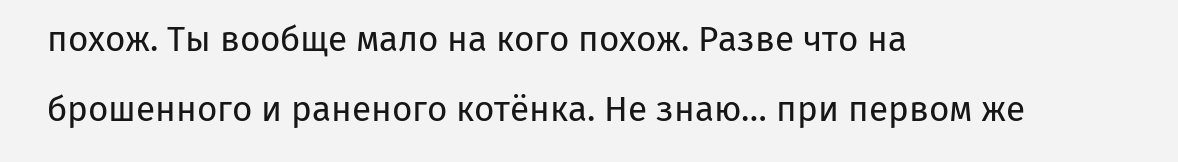похож. Ты вообще мало на кого похож. Разве что на брошенного и раненого котёнка. Не знаю… при первом же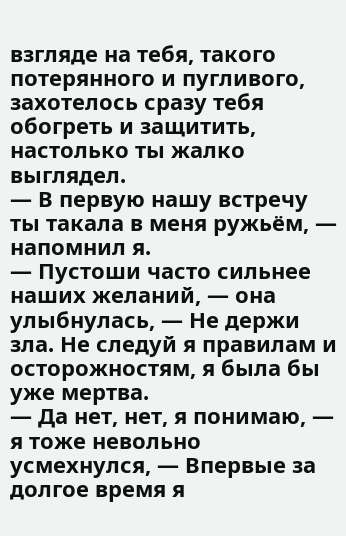взгляде на тебя, такого потерянного и пугливого, захотелось сразу тебя обогреть и защитить, настолько ты жалко выглядел.
— В первую нашу встречу ты такала в меня ружьём, — напомнил я.
— Пустоши часто сильнее наших желаний, — она улыбнулась, — Не держи зла. Не следуй я правилам и осторожностям, я была бы уже мертва.
— Да нет, нет, я понимаю, — я тоже невольно усмехнулся, — Впервые за долгое время я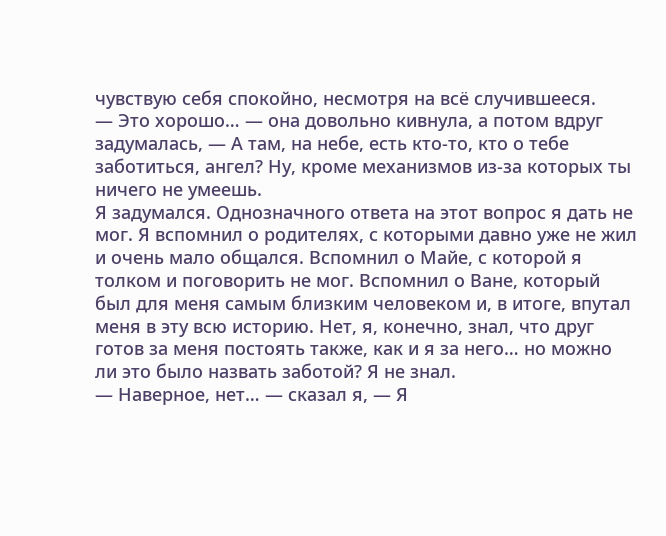чувствую себя спокойно, несмотря на всё случившееся.
— Это хорошо… — она довольно кивнула, а потом вдруг задумалась, — А там, на небе, есть кто-то, кто о тебе заботиться, ангел? Ну, кроме механизмов из-за которых ты ничего не умеешь.
Я задумался. Однозначного ответа на этот вопрос я дать не мог. Я вспомнил о родителях, с которыми давно уже не жил и очень мало общался. Вспомнил о Майе, с которой я толком и поговорить не мог. Вспомнил о Ване, который был для меня самым близким человеком и, в итоге, впутал меня в эту всю историю. Нет, я, конечно, знал, что друг готов за меня постоять также, как и я за него… но можно ли это было назвать заботой? Я не знал.
— Наверное, нет… — сказал я, — Я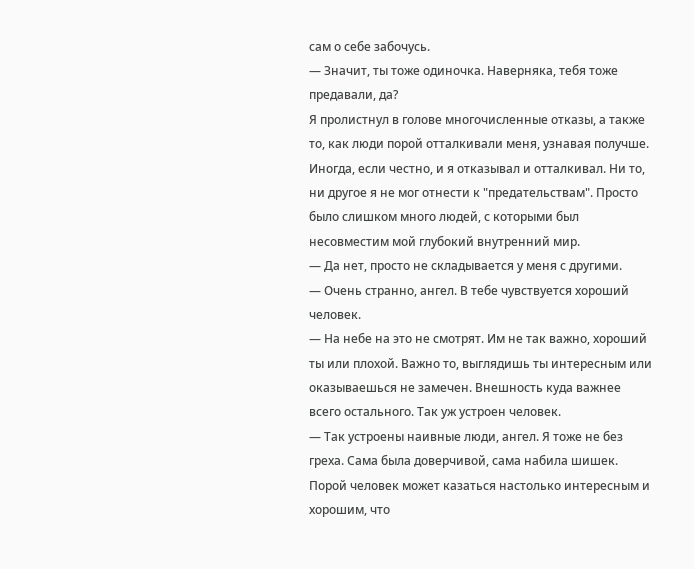сам о себе забочусь.
— Значит, ты тоже одиночка. Наверняка, тебя тоже предавали, да?
Я пролистнул в голове многочисленные отказы, а также то, как люди порой отталкивали меня, узнавая получше. Иногда, если честно, и я отказывал и отталкивал. Ни то, ни другое я не мог отнести к "предательствам". Просто было слишком много людей, с которыми был несовместим мой глубокий внутренний мир.
— Да нет, просто не складывается у меня с другими.
— Очень странно, ангел. В тебе чувствуется хороший человек.
— На небе на это не смотрят. Им не так важно, хороший ты или плохой. Важно то, выглядишь ты интересным или оказываешься не замечен. Внешность куда важнее всего остального. Так уж устроен человек.
— Так устроены наивные люди, ангел. Я тоже не без греха. Сама была доверчивой, сама набила шишек. Порой человек может казаться настолько интересным и хорошим, что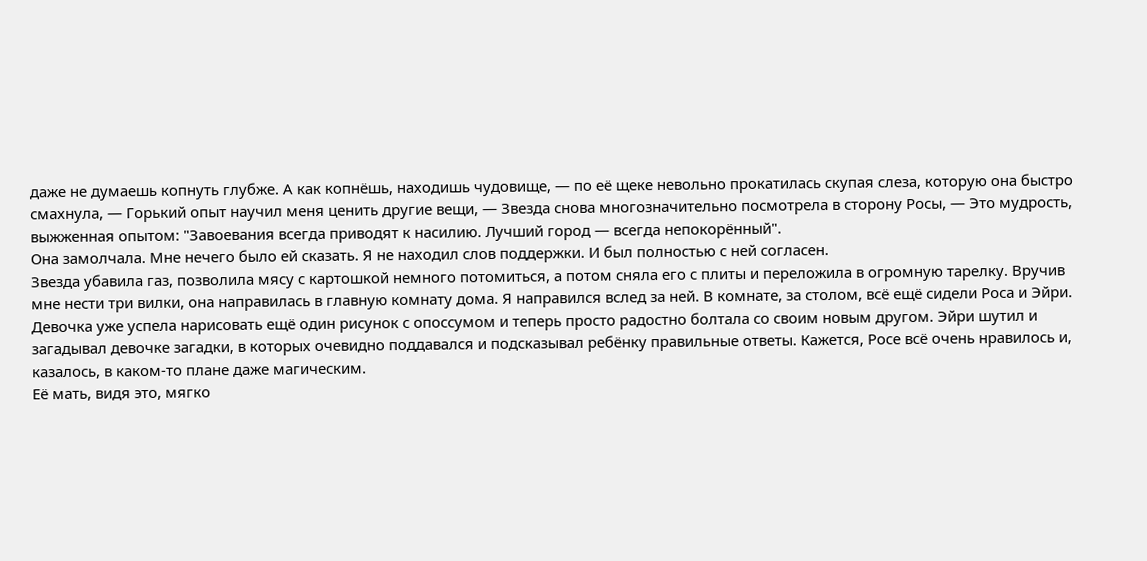даже не думаешь копнуть глубже. А как копнёшь, находишь чудовище, — по её щеке невольно прокатилась скупая слеза, которую она быстро смахнула, — Горький опыт научил меня ценить другие вещи, — Звезда снова многозначительно посмотрела в сторону Росы, — Это мудрость, выжженная опытом: "Завоевания всегда приводят к насилию. Лучший город — всегда непокорённый".
Она замолчала. Мне нечего было ей сказать. Я не находил слов поддержки. И был полностью с ней согласен.
Звезда убавила газ, позволила мясу с картошкой немного потомиться, а потом сняла его с плиты и переложила в огромную тарелку. Вручив мне нести три вилки, она направилась в главную комнату дома. Я направился вслед за ней. В комнате, за столом, всё ещё сидели Роса и Эйри.
Девочка уже успела нарисовать ещё один рисунок с опоссумом и теперь просто радостно болтала со своим новым другом. Эйри шутил и загадывал девочке загадки, в которых очевидно поддавался и подсказывал ребёнку правильные ответы. Кажется, Росе всё очень нравилось и, казалось, в каком-то плане даже магическим.
Её мать, видя это, мягко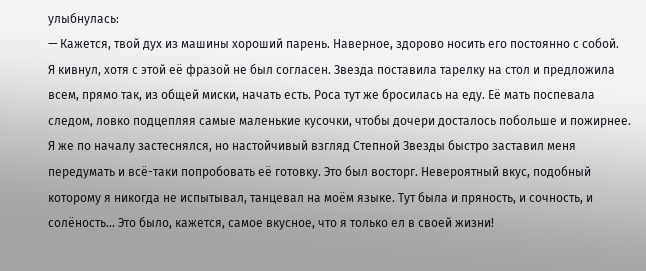улыбнулась:
— Кажется, твой дух из машины хороший парень. Наверное, здорово носить его постоянно с собой.
Я кивнул, хотя с этой её фразой не был согласен. Звезда поставила тарелку на стол и предложила всем, прямо так, из общей миски, начать есть. Роса тут же бросилась на еду. Её мать поспевала следом, ловко подцепляя самые маленькие кусочки, чтобы дочери досталось побольше и пожирнее.
Я же по началу застеснялся, но настойчивый взгляд Степной Звезды быстро заставил меня передумать и всё-таки попробовать её готовку. Это был восторг. Невероятный вкус, подобный которому я никогда не испытывал, танцевал на моём языке. Тут была и пряность, и сочность, и солёность… Это было, кажется, самое вкусное, что я только ел в своей жизни!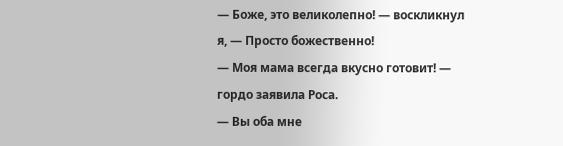— Боже, это великолепно! — воскликнул я, — Просто божественно!
— Моя мама всегда вкусно готовит! — гордо заявила Роса.
— Вы оба мне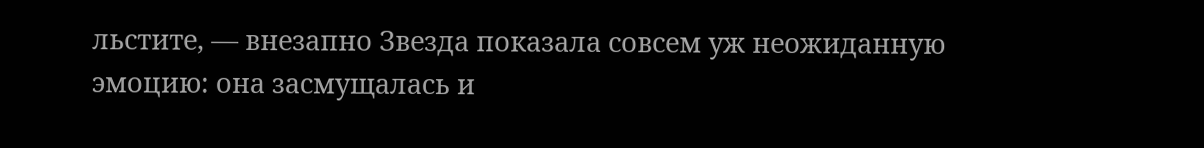льстите, — внезапно Звезда показала совсем уж неожиданную эмоцию: она засмущалась и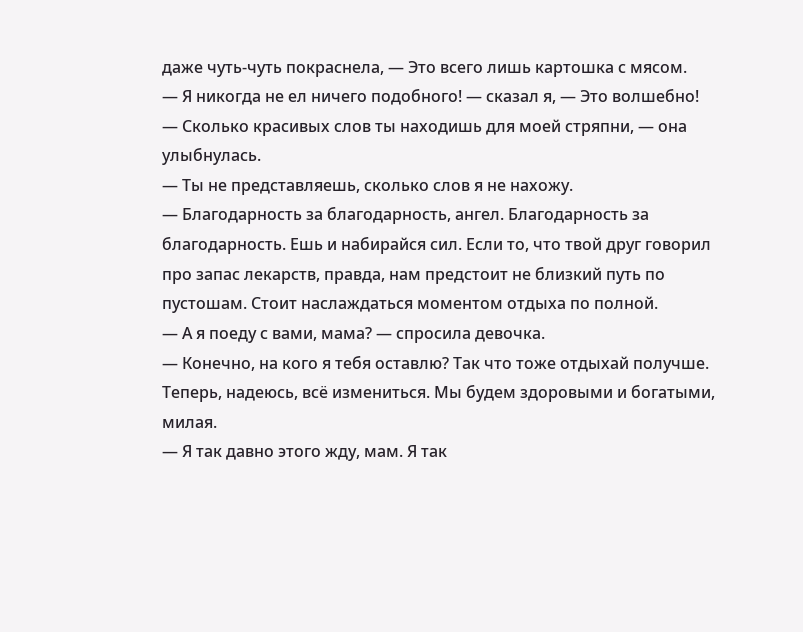даже чуть-чуть покраснела, — Это всего лишь картошка с мясом.
— Я никогда не ел ничего подобного! — сказал я, — Это волшебно!
— Сколько красивых слов ты находишь для моей стряпни, — она улыбнулась.
— Ты не представляешь, сколько слов я не нахожу.
— Благодарность за благодарность, ангел. Благодарность за благодарность. Ешь и набирайся сил. Если то, что твой друг говорил про запас лекарств, правда, нам предстоит не близкий путь по пустошам. Стоит наслаждаться моментом отдыха по полной.
— А я поеду с вами, мама? — спросила девочка.
— Конечно, на кого я тебя оставлю? Так что тоже отдыхай получше. Теперь, надеюсь, всё измениться. Мы будем здоровыми и богатыми, милая.
— Я так давно этого жду, мам. Я так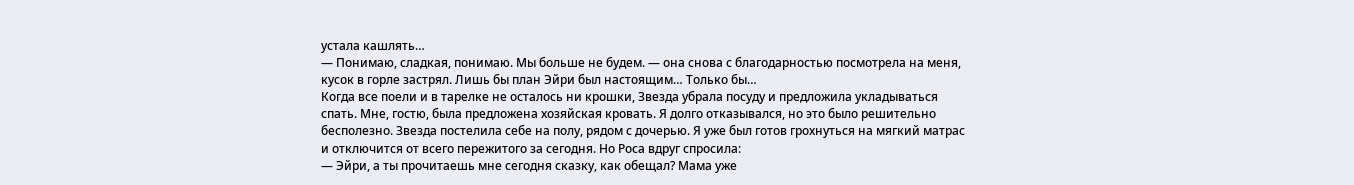устала кашлять…
— Понимаю, сладкая, понимаю. Мы больше не будем. — она снова с благодарностью посмотрела на меня, кусок в горле застрял. Лишь бы план Эйри был настоящим… Только бы…
Когда все поели и в тарелке не осталось ни крошки, Звезда убрала посуду и предложила укладываться спать. Мне, гостю, была предложена хозяйская кровать. Я долго отказывался, но это было решительно бесполезно. Звезда постелила себе на полу, рядом с дочерью. Я уже был готов грохнуться на мягкий матрас и отключится от всего пережитого за сегодня. Но Роса вдруг спросила:
— Эйри, а ты прочитаешь мне сегодня сказку, как обещал? Мама уже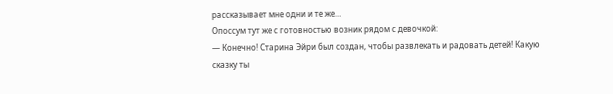рассказывает мне одни и те же…
Опоссум тут же с готовностью возник рядом с девочкой:
— Конечно! Старина Эйри был создан, чтобы развлекать и радовать детей! Какую сказку ты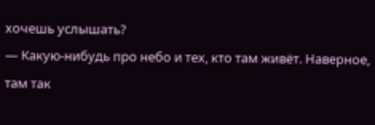хочешь услышать?
— Какую-нибудь про небо и тех, кто там живёт. Наверное, там так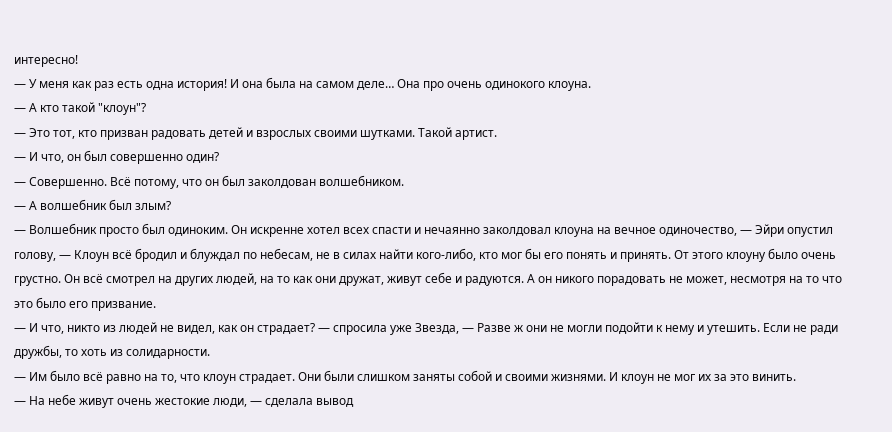интересно!
— У меня как раз есть одна история! И она была на самом деле… Она про очень одинокого клоуна.
— А кто такой "клоун"?
— Это тот, кто призван радовать детей и взрослых своими шутками. Такой артист.
— И что, он был совершенно один?
— Совершенно. Всё потому, что он был заколдован волшебником.
— А волшебник был злым?
— Волшебник просто был одиноким. Он искренне хотел всех спасти и нечаянно заколдовал клоуна на вечное одиночество, — Эйри опустил голову, — Клоун всё бродил и блуждал по небесам, не в силах найти кого-либо, кто мог бы его понять и принять. От этого клоуну было очень грустно. Он всё смотрел на других людей, на то как они дружат, живут себе и радуются. А он никого порадовать не может, несмотря на то что это было его призвание.
— И что, никто из людей не видел, как он страдает? — спросила уже Звезда, — Разве ж они не могли подойти к нему и утешить. Если не ради дружбы, то хоть из солидарности.
— Им было всё равно на то, что клоун страдает. Они были слишком заняты собой и своими жизнями. И клоун не мог их за это винить.
— На небе живут очень жестокие люди, — сделала вывод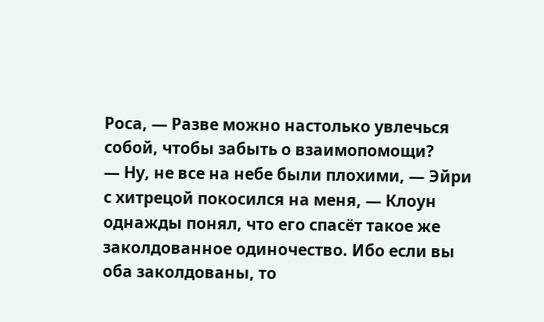Роса, — Разве можно настолько увлечься собой, чтобы забыть о взаимопомощи?
— Ну, не все на небе были плохими, — Эйри с хитрецой покосился на меня, — Клоун однажды понял, что его спасёт такое же заколдованное одиночество. Ибо если вы оба заколдованы, то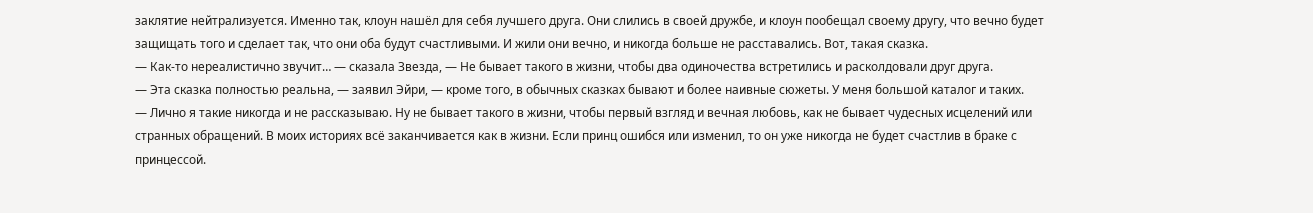заклятие нейтрализуется. Именно так, клоун нашёл для себя лучшего друга. Они слились в своей дружбе, и клоун пообещал своему другу, что вечно будет защищать того и сделает так, что они оба будут счастливыми. И жили они вечно, и никогда больше не расставались. Вот, такая сказка.
— Как-то нереалистично звучит… — сказала Звезда, — Не бывает такого в жизни, чтобы два одиночества встретились и расколдовали друг друга.
— Эта сказка полностью реальна, — заявил Эйри, — кроме того, в обычных сказках бывают и более наивные сюжеты. У меня большой каталог и таких.
— Лично я такие никогда и не рассказываю. Ну не бывает такого в жизни, чтобы первый взгляд и вечная любовь, как не бывает чудесных исцелений или странных обращений. В моих историях всё заканчивается как в жизни. Если принц ошибся или изменил, то он уже никогда не будет счастлив в браке с принцессой.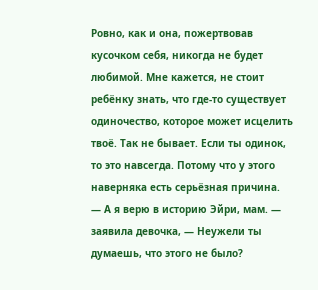Ровно, как и она, пожертвовав кусочком себя, никогда не будет любимой. Мне кажется, не стоит ребёнку знать, что где-то существует одиночество, которое может исцелить твоё. Так не бывает. Если ты одинок, то это навсегда. Потому что у этого наверняка есть серьёзная причина.
— А я верю в историю Эйри, мам. — заявила девочка, — Неужели ты думаешь, что этого не было?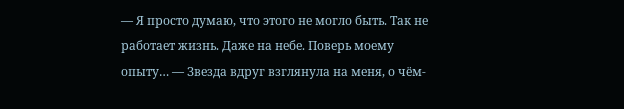— Я просто думаю, что этого не могло быть. Так не работает жизнь. Даже на небе. Поверь моему опыту… — Звезда вдруг взглянула на меня, о чём-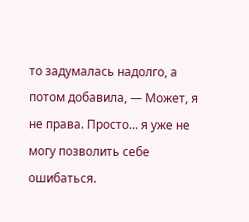то задумалась надолго, а потом добавила, — Может, я не права. Просто… я уже не могу позволить себе ошибаться.